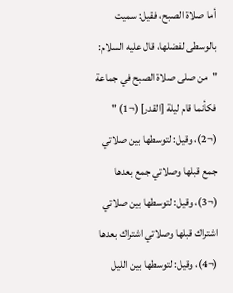أما صلاة الصبح، فقيل: سميت بالوسطى لفضلها، قال عليه السلام: "من صلى صلاة الصبح في جماعة فكأنما قام ليلة [القدر] (¬1) " (¬2)، وقيل: لتوسطها بين صلاتي جمع قبلها وصلاتي جمع بعدها (¬3)، وقيل: لتوسطها بين صلاتي اشتراك قبلها وصلاتي اشتراك بعدها (¬4)، وقيل: لتوسطها بين الليل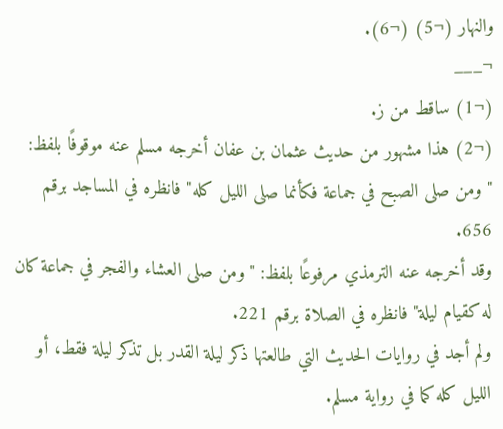والنهار (¬5) (¬6).
¬___
(¬1) ساقط من ز.
(¬2) هذا مشهور من حديث عثمان بن عفان أخرجه مسلم عنه موقوفًا بلفظ: "ومن صلى الصبح في جماعة فكأنما صلى الليل كله" فانظره في المساجد برقم 656.
وقد أخرجه عنه الترمذي مرفوعًا بلفظ: "ومن صلى العشاء والفجر في جماعة كان له كقيام ليلة" فانظره في الصلاة برقم 221.
ولم أجد في روايات الحديث التي طالعتها ذكر ليلة القدر بل تذكر ليلة فقط، أو الليل كله كما في رواية مسلم.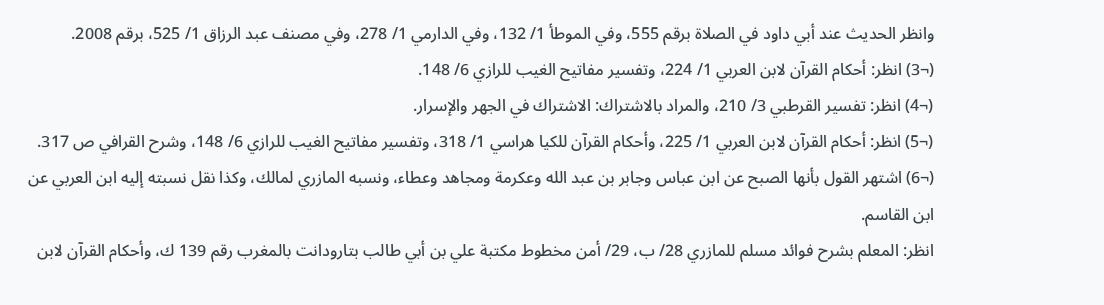وانظر الحديث عند أبي داود في الصلاة برقم 555، وفي الموطأ 1/ 132، وفي الدارمي 1/ 278، وفي مصنف عبد الرزاق 1/ 525، برقم 2008.
(¬3) انظر: أحكام القرآن لابن العربي 1/ 224، وتفسير مفاتيح الغيب للرازي 6/ 148.
(¬4) انظر: تفسير القرطبي 3/ 210، والمراد بالاشتراك: الاشتراك في الجهر والإسرار.
(¬5) انظر: أحكام القرآن لابن العربي 1/ 225، وأحكام القرآن للكيا هراسي 1/ 318، وتفسير مفاتيح الغيب للرازي 6/ 148، وشرح القرافي ص 317.
(¬6) اشتهر القول بأنها الصبح عن ابن عباس وجابر بن عبد الله وعكرمة ومجاهد وعطاء، ونسبه المازري لمالك، وكذا نقل نسبته إليه ابن العربي عن ابن القاسم.
انظر: المعلم بشرح فوائد مسلم للمازري 28/ ب، 29/ أمن مخطوط مكتبة علي بن أبي طالب بتارودانت بالمغرب رقم 139 ك، وأحكام القرآن لابن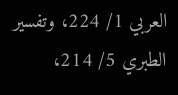العربي 1/ 224، وتفسير الطبري 5/ 214،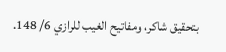بتحقيق شاكر، ومفاتيح الغيب للرازي 6/ 148.